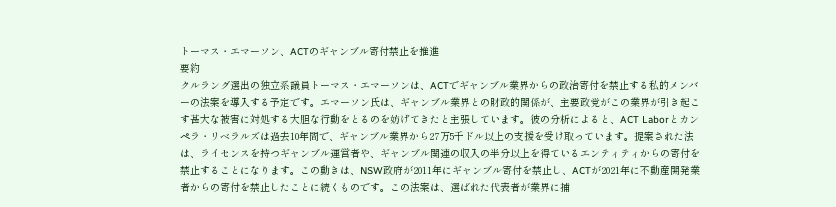トーマス・エマーソン、ACTのギャンブル寄付禁止を推進
要約
クルラング選出の独立系議員トーマス・エマーソンは、ACTでギャンブル業界からの政治寄付を禁止する私的メンバーの法案を導入する予定です。エマーソン氏は、ギャンブル業界との財政的関係が、主要政党がこの業界が引き起こす甚大な被害に対処する大胆な行動をとるのを妨げてきたと主張しています。彼の分析によると、ACT Laborとカンペラ・リベラルズは過去10年間で、ギャンブル業界から27万5千ドル以上の支援を受け取っています。提案された法は、ライセンスを持つギャンブル運営者や、ギャンブル関連の収入の半分以上を得ているエンティティからの寄付を禁止することになります。この動きは、NSW政府が2011年にギャンブル寄付を禁止し、ACTが2021年に不動産開発業者からの寄付を禁止したことに続くものです。この法案は、選ばれた代表者が業界に捕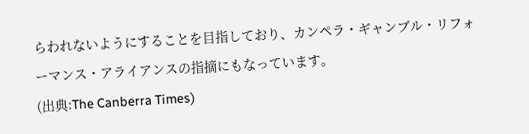らわれないようにすることを目指しており、カンペラ・ギャンブル・リフォーマンス・アライアンスの指摘にもなっています。
(出典:The Canberra Times)